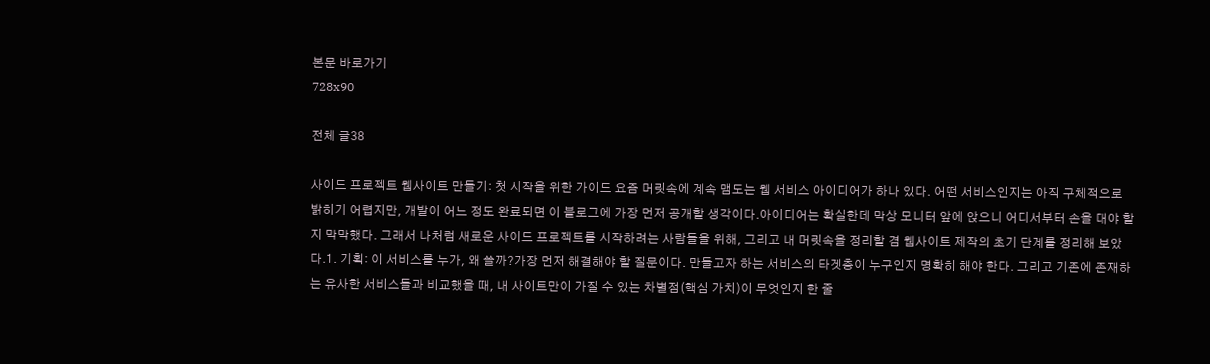본문 바로가기
728x90

전체 글38

사이드 프로젝트 웹사이트 만들기: 첫 시작을 위한 가이드 요즘 머릿속에 계속 맴도는 웹 서비스 아이디어가 하나 있다. 어떤 서비스인지는 아직 구체적으로 밝히기 어렵지만, 개발이 어느 정도 완료되면 이 블로그에 가장 먼저 공개할 생각이다.아이디어는 확실한데 막상 모니터 앞에 앉으니 어디서부터 손을 대야 할지 막막했다. 그래서 나처럼 새로운 사이드 프로젝트를 시작하려는 사람들을 위해, 그리고 내 머릿속을 정리할 겸 웹사이트 제작의 초기 단계를 정리해 보았다.1. 기획: 이 서비스를 누가, 왜 쓸까?가장 먼저 해결해야 할 질문이다. 만들고자 하는 서비스의 타겟층이 누구인지 명확히 해야 한다. 그리고 기존에 존재하는 유사한 서비스들과 비교했을 때, 내 사이트만이 가질 수 있는 차별점(핵심 가치)이 무엇인지 한 줄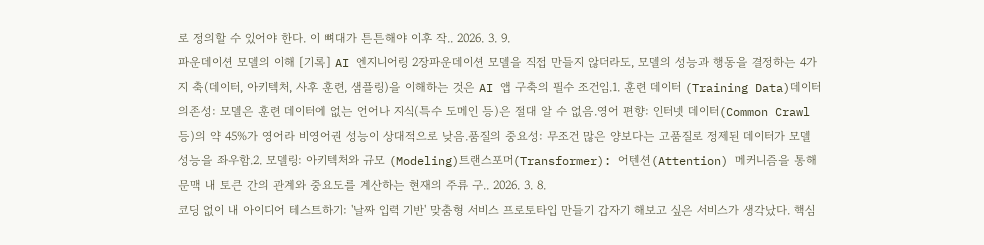로 정의할 수 있어야 한다. 이 뼈대가 튼튼해야 이후 작.. 2026. 3. 9.
파운데이션 모델의 이해 [기록] AI 엔지니어링 2장파운데이션 모델을 직접 만들지 않더라도, 모델의 성능과 행동을 결정하는 4가지 축(데이터, 아키텍처, 사후 훈련, 샘플링)을 이해하는 것은 AI 앱 구축의 필수 조건임.1. 훈련 데이터 (Training Data)데이터 의존성: 모델은 훈련 데이터에 없는 언어나 지식(특수 도메인 등)은 절대 알 수 없음.영어 편향: 인터넷 데이터(Common Crawl 등)의 약 45%가 영어라 비영어권 성능이 상대적으로 낮음.품질의 중요성: 무조건 많은 양보다는 고품질로 정제된 데이터가 모델 성능을 좌우함.2. 모델링: 아키텍처와 규모 (Modeling)트랜스포머(Transformer): 어텐션(Attention) 메커니즘을 통해 문맥 내 토큰 간의 관계와 중요도를 계산하는 현재의 주류 구.. 2026. 3. 8.
코딩 없이 내 아이디어 테스트하기: '날짜 입력 기반' 맞춤형 서비스 프로토타입 만들기 갑자기 해보고 싶은 서비스가 생각났다. 핵심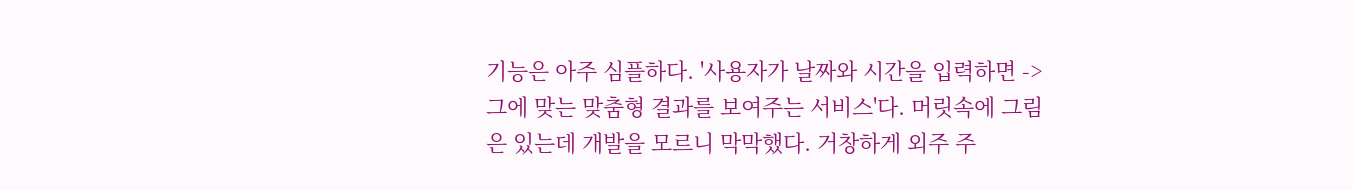기능은 아주 심플하다. '사용자가 날짜와 시간을 입력하면 -> 그에 맞는 맞춤형 결과를 보여주는 서비스'다. 머릿속에 그림은 있는데 개발을 모르니 막막했다. 거창하게 외주 주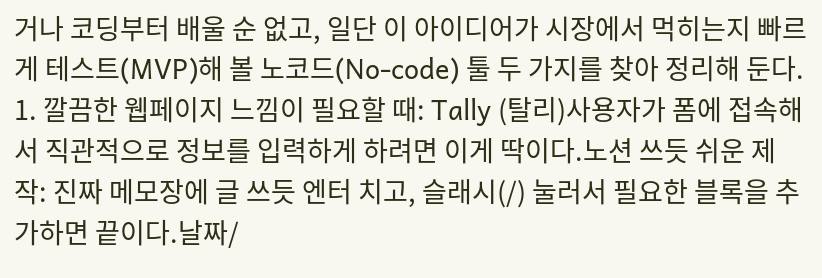거나 코딩부터 배울 순 없고, 일단 이 아이디어가 시장에서 먹히는지 빠르게 테스트(MVP)해 볼 노코드(No-code) 툴 두 가지를 찾아 정리해 둔다. 1. 깔끔한 웹페이지 느낌이 필요할 때: Tally (탈리)사용자가 폼에 접속해서 직관적으로 정보를 입력하게 하려면 이게 딱이다.노션 쓰듯 쉬운 제작: 진짜 메모장에 글 쓰듯 엔터 치고, 슬래시(/) 눌러서 필요한 블록을 추가하면 끝이다.날짜/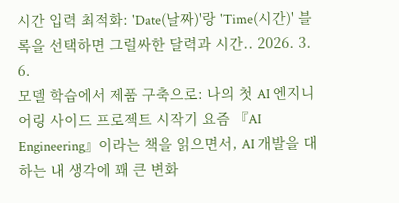시간 입력 최적화: 'Date(날짜)'랑 'Time(시간)' 블록을 선택하면 그럴싸한 달력과 시간.. 2026. 3. 6.
모델 학습에서 제품 구축으로: 나의 첫 AI 엔지니어링 사이드 프로젝트 시작기 요즘 『AI Engineering』이라는 책을 읽으면서, AI 개발을 대하는 내 생각에 꽤 큰 변화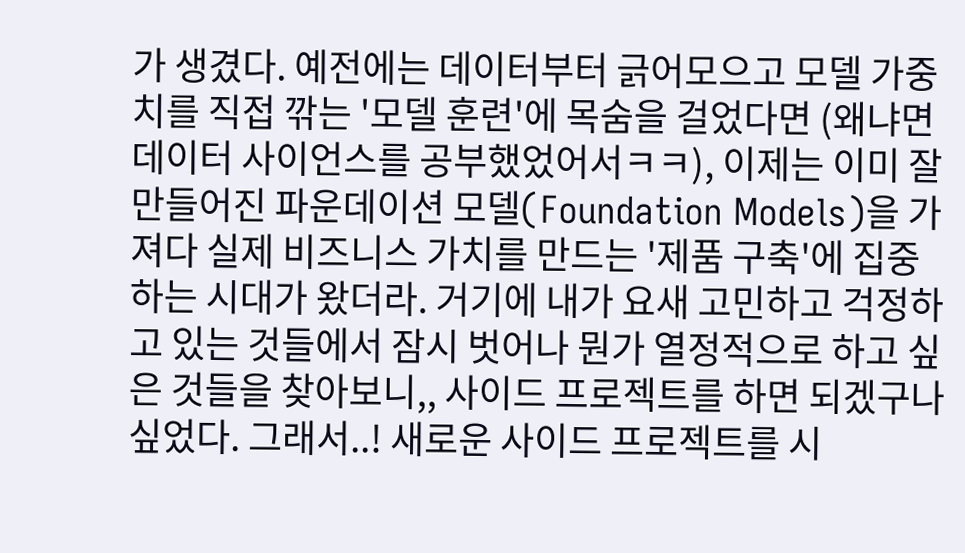가 생겼다. 예전에는 데이터부터 긁어모으고 모델 가중치를 직접 깎는 '모델 훈련'에 목숨을 걸었다면 (왜냐면 데이터 사이언스를 공부했었어서ㅋㅋ), 이제는 이미 잘 만들어진 파운데이션 모델(Foundation Models)을 가져다 실제 비즈니스 가치를 만드는 '제품 구축'에 집중하는 시대가 왔더라. 거기에 내가 요새 고민하고 걱정하고 있는 것들에서 잠시 벗어나 뭔가 열정적으로 하고 싶은 것들을 찾아보니,, 사이드 프로젝트를 하면 되겠구나 싶었다. 그래서..! 새로운 사이드 프로젝트를 시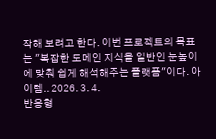작해 보려고 한다. 이번 프로젝트의 목표는 "복잡한 도메인 지식을 일반인 눈높이에 맞춰 쉽게 해석해주는 플랫폼"이다. 아이템.. 2026. 3. 4.
반응형